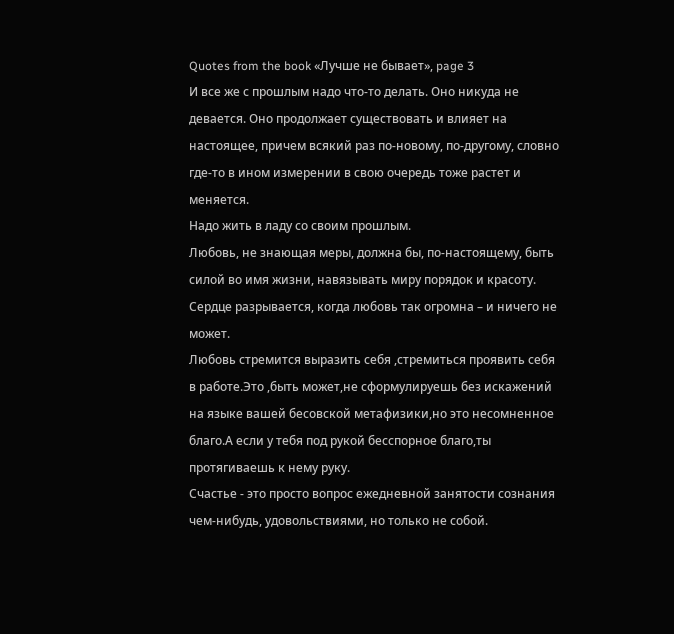Quotes from the book «Лучше не бывает», page 3
И все же с прошлым надо что-то делать. Оно никуда не девается. Оно продолжает существовать и влияет на настоящее, причем всякий раз по-новому, по-другому, словно где-то в ином измерении в свою очередь тоже растет и меняется.
Надо жить в ладу со своим прошлым.
Любовь, не знающая меры, должна бы, по-настоящему, быть силой во имя жизни, навязывать миру порядок и красоту. Сердце разрывается, когда любовь так огромна – и ничего не может.
Любовь стремится выразить себя ,стремиться проявить себя в работе.Это ,быть может,не сформулируешь без искажений на языке вашей бесовской метафизики,но это несомненное благо.А если у тебя под рукой бесспорное благо,ты протягиваешь к нему руку.
Счастье - это просто вопрос ежедневной занятости сознания чем-нибудь, удовольствиями, но только не собой.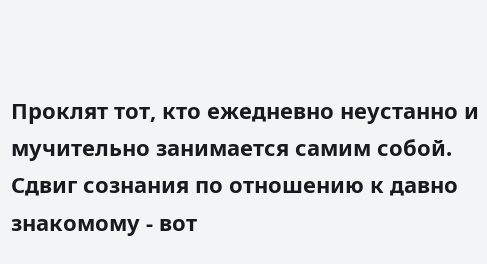Проклят тот, кто ежедневно неустанно и мучительно занимается самим собой.
Сдвиг сознания по отношению к давно знакомому - вот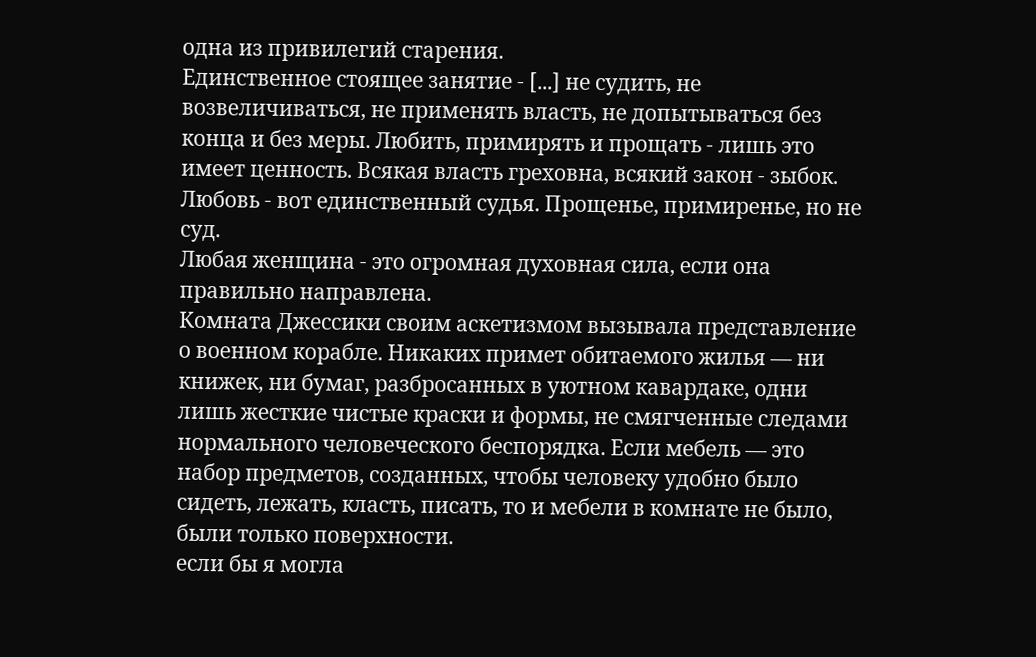одна из привилегий старения.
Единственное стоящее занятие - [...] не судить, не возвеличиваться, не применять власть, не допытываться без конца и без меры. Любить, примирять и прощать - лишь это имеет ценность. Всякая власть греховна, всякий закон - зыбок. Любовь - вот единственный судья. Прощенье, примиренье, но не суд.
Любая женщина - это огромная духовная сила, если она правильно направлена.
Комната Джессики своим аскетизмом вызывала представление о военном корабле. Никаких примет обитаемого жилья — ни книжек, ни бумаг, разбросанных в уютном кавардаке, одни лишь жесткие чистые краски и формы, не смягченные следами нормального человеческого беспорядка. Если мебель — это набор предметов, созданных, чтобы человеку удобно было сидеть, лежать, класть, писать, то и мебели в комнате не было, были только поверхности.
если бы я могла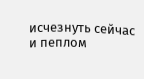исчезнуть сейчас и пеплом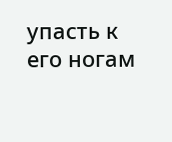упасть к его ногам